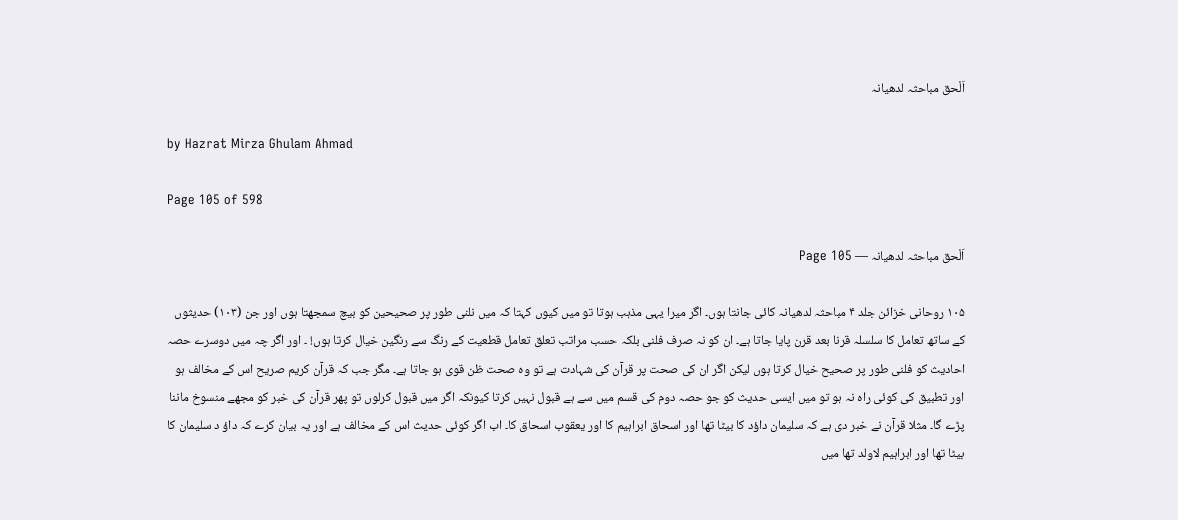اَلْحق مباحثہ لدھیانہ

by Hazrat Mirza Ghulam Ahmad

Page 105 of 598

اَلْحق مباحثہ لدھیانہ — Page 105

۱۰۵ روحانی خزائن جلد ۴ مباحثہ لدھیانہ کائی جانتا ہوں۔ اگر میرا یہی مذہب ہوتا تو میں کیوں کہتا کہ میں نلنی طور پر صحیحین کو بیچ سمجھتا ہوں اور جن (۱۰۳) حدیثوں کے ساتھ تعامل کا سلسلہ قرنا بعد قرن پایا جاتا ہے۔ ان کو نہ صرف فلنی بلکہ حسب مراتب تعلق تعامل قطعیت کے رنگ سے رنگین خیال کرتا ہوں! ۔ اور اگر چہ میں دوسرے حصہ احادیث کو فلنی طور پر صحیح خیال کرتا ہوں لیکن اگر ان کی صحت پر قرآن کی شہادت ہے تو وہ صحت ظن قوی ہو جاتا ہے۔ مگر جب کہ قرآن کریم صریح اس کے مخالف ہو اور تطبیق کی کوئی راہ نہ ہو تو میں ایسی حدیث کو جو حصہ دوم کی قسم میں سے ہے قبول نہیں کرتا کیونکہ اگر میں قبول کرلوں تو پھر قرآن کی خبر کو مجھے منسوخ ماننا پڑے گا۔ مثلا قرآن نے خبر دی ہے کہ سلیمان داؤد کا بیٹا تھا اور اسحاق ابراہیم کا اور یعقوب اسحاق کا۔ اب اگر کوئی حدیث اس کے مخالف ہے اور یہ بیان کرے کہ داؤ د سلیمان کا بیٹا تھا اور ابراہیم لاولد تھا میں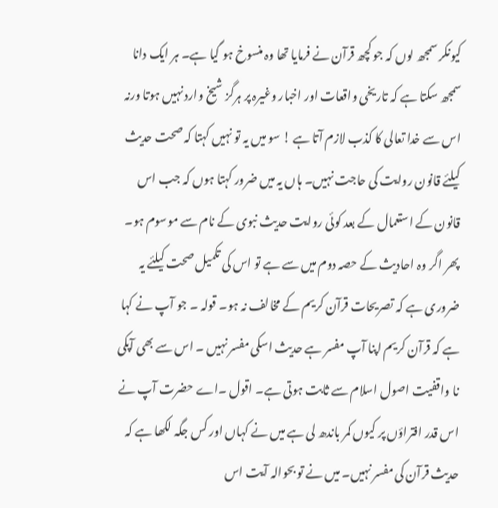کیونکر سمجھ لوں کہ جو کچھ قرآن نے فرمایا تھا وہ منسوخ ہو گیا ہے۔ ہر ایک دانا سمجھ سکتا ہے کہ تاریخی واقعات اور اخبار وغیرہ پر ہرگز شیخ وارد نہیں ہوتا ورنہ اس سے خدا تعالی کا کذب لازم آتا ہے ! سو میں یہ تو نہیں کہتا کہ صحت حدیث کیلئے قانون روایت کی حاجت نہیں۔ ہاں یہ میں ضرور کہتا ہوں کہ جب اس قانون کے استعمال کے بعد کوئی روایت حدیث نبوی کے نام سے موسوم ہو۔ پھر اگر وہ احادیث کے حصہ دوم میں سے ہے تو اس کی تکمیل صحت کیلئے یہ ضروری ہے کہ تصریحات قرآن کریم کے مخالف نہ ہو۔ قولہ ۔ جو آپ نے کہا ہے کہ قرآن کریم اپنا آپ مفسر ہے حدیث اسکی مفسر نہیں ۔ اس سے بھی آپکی نا واقفیت اصول اسلام سے ثابت ہوتی ہے۔ اقول ۔اے حضرت آپ نے اس قدر افتراؤں پر کیوں کمر باندھ لی ہے میں نے کہاں اور کس جگہ لکھا ہے کہ حدیث قرآن کی مفسر نہیں۔ میں نے تو بحوالہ آیت اس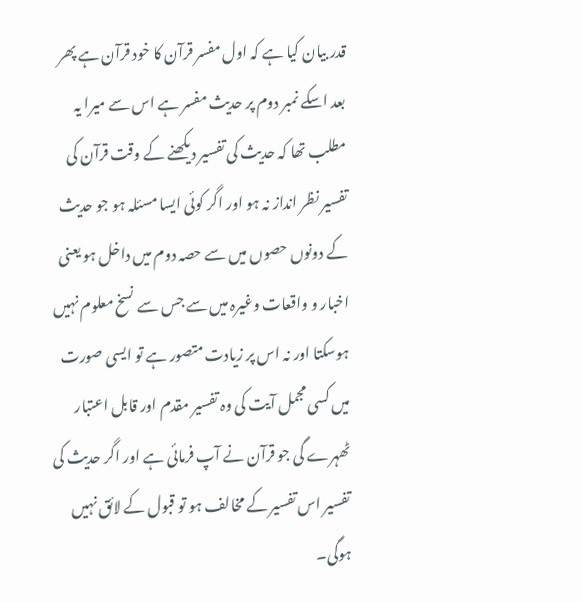قدر بیان کیا ہے کہ اول مفسر قرآن کا خود قرآن ہے پھر بعد اسکے نمبر دوم پر حدیث مفسر ہے اس سے میرا یہ مطلب تھا کہ حدیث کی تفسیر دیکھنے کے وقت قرآن کی تفسیر نظر انداز نہ ہو اور اگر کوئی ایسا مسئلہ ہو جو حدیث کے دونوں حصوں میں سے حصہ دوم میں داخل ہو یعنی اخبار و واقعات وغیرہ میں سے جس سے نسخ معلوم نہیں ہوسکتا اور نہ اس پر زیادت متصور ہے تو ایسی صورت میں کسی مجمل آیت کی وہ تفسیر مقدم اور قابل اعتبار ٹھہرے گی جو قرآن نے آپ فرمائی ہے اور اگر حدیث کی تفسیر اس تفسیر کے مخالف ہو تو قبول کے لائق نہیں ہوگی۔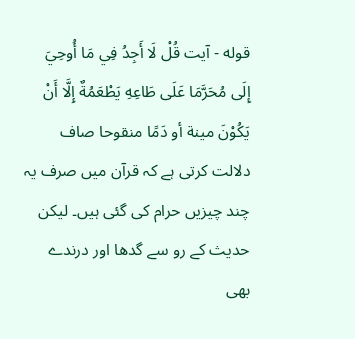قوله - آیت قُلْ لَا أَجِدُ فِي مَا أُوحِيَ إِلَى مُحَرَّمَا عَلَى طَاعِهِ يَطْعَمُةٌ إِلَّا أَنْ يَكُوْنَ مينة أو دَمًا منقوحا صاف دلالت کرتی ہے کہ قرآن میں صرف یہ چند چیزیں حرام کی گئی ہیں۔ لیکن حدیث کے رو سے گدھا اور درندے بھی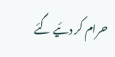حرام کر دئیے گئے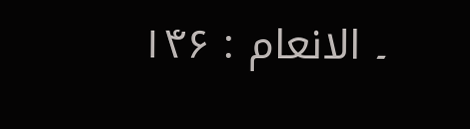۔ الانعام : ۱۴۶